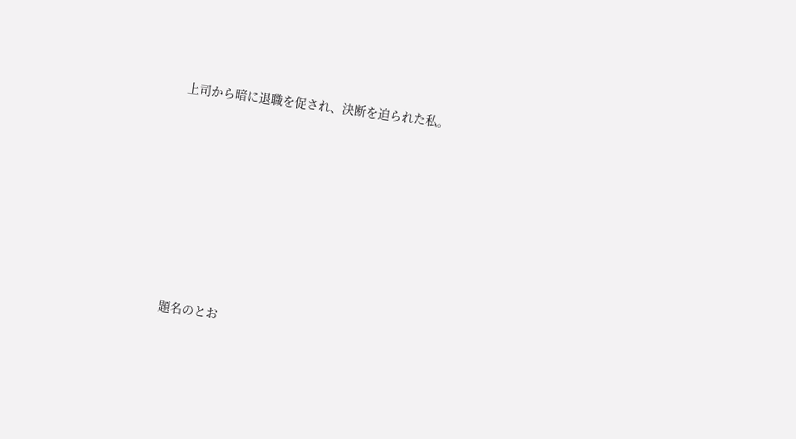上司から暗に退職を促され、決断を迫られた私。









題名のとお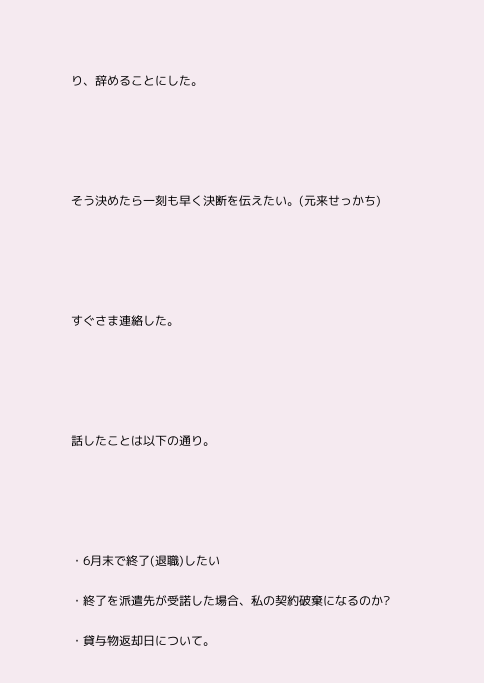り、辞めることにした。





そう決めたら一刻も早く決断を伝えたい。(元来せっかち)





すぐさま連絡した。





話したことは以下の通り。





・6月末で終了(退職)したい

・終了を派遣先が受諾した場合、私の契約破棄になるのか?

・貸与物返却日について。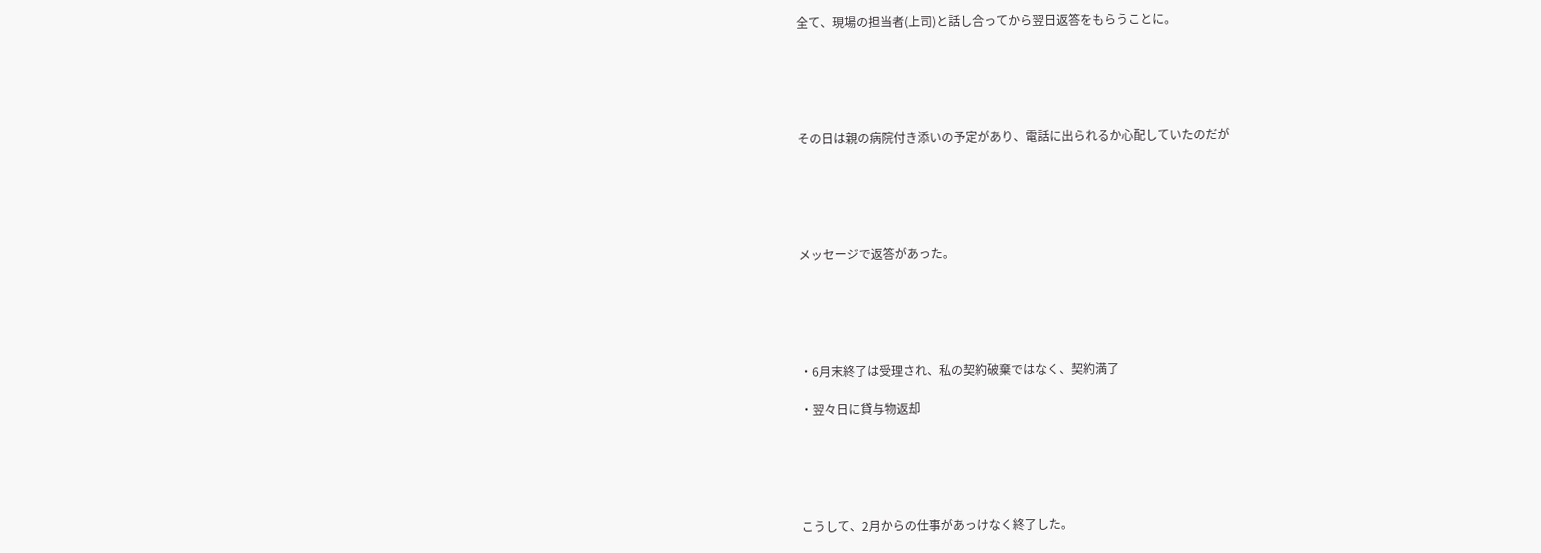全て、現場の担当者(上司)と話し合ってから翌日返答をもらうことに。





その日は親の病院付き添いの予定があり、電話に出られるか心配していたのだが





メッセージで返答があった。





・6月末終了は受理され、私の契約破棄ではなく、契約満了

・翌々日に貸与物返却





こうして、2月からの仕事があっけなく終了した。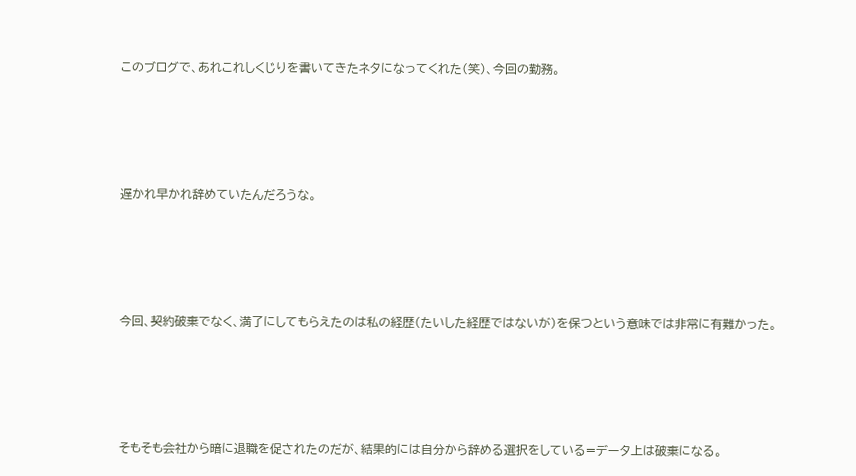このブログで、あれこれしくじりを書いてきたネタになってくれた(笑)、今回の勤務。





遅かれ早かれ辞めていたんだろうな。





今回、契約破棄でなく、満了にしてもらえたのは私の経歴(たいした経歴ではないが)を保つという意味では非常に有難かった。





そもそも会社から暗に退職を促されたのだが、結果的には自分から辞める選択をしている=データ上は破棄になる。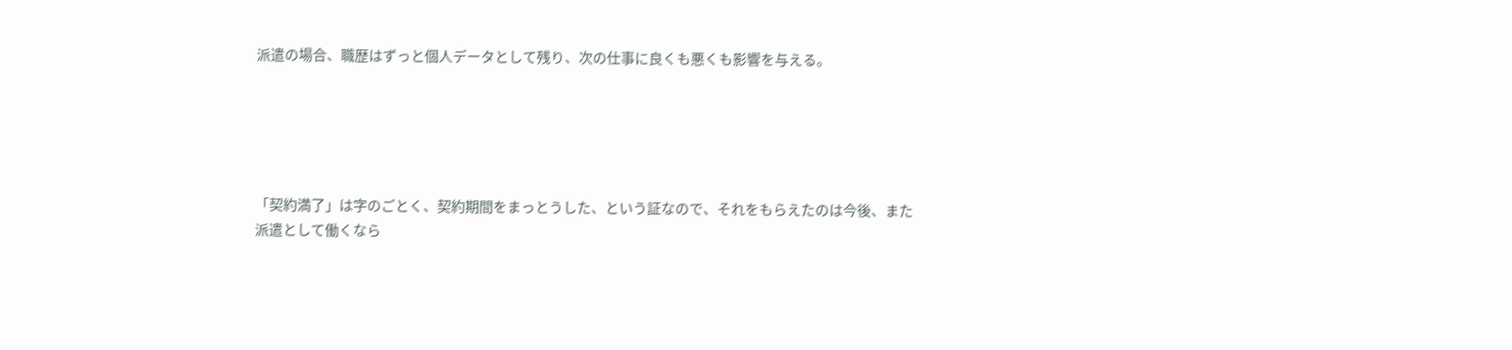派遣の場合、職歴はずっと個人データとして残り、次の仕事に良くも悪くも影響を与える。





「契約満了」は字のごとく、契約期間をまっとうした、という証なので、それをもらえたのは今後、また派遣として働くなら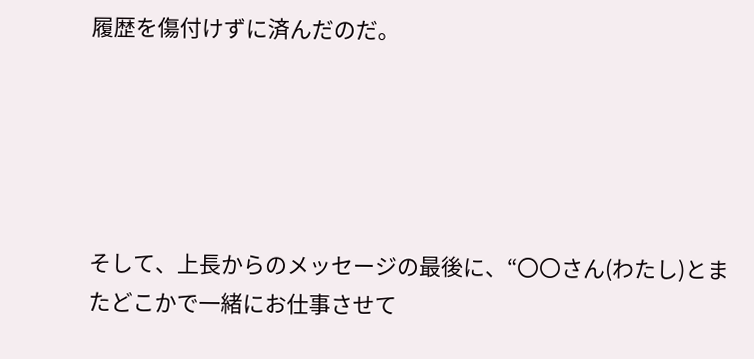履歴を傷付けずに済んだのだ。





そして、上長からのメッセージの最後に、“〇〇さん(わたし)とまたどこかで一緒にお仕事させて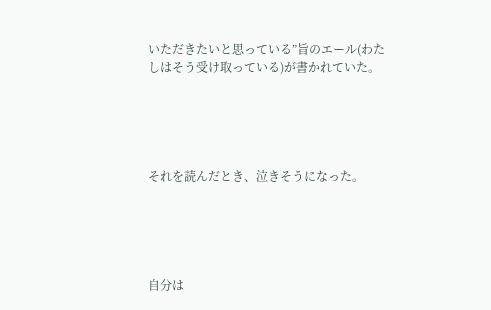いただきたいと思っている”旨のエール(わたしはそう受け取っている)が書かれていた。





それを読んだとき、泣きそうになった。





自分は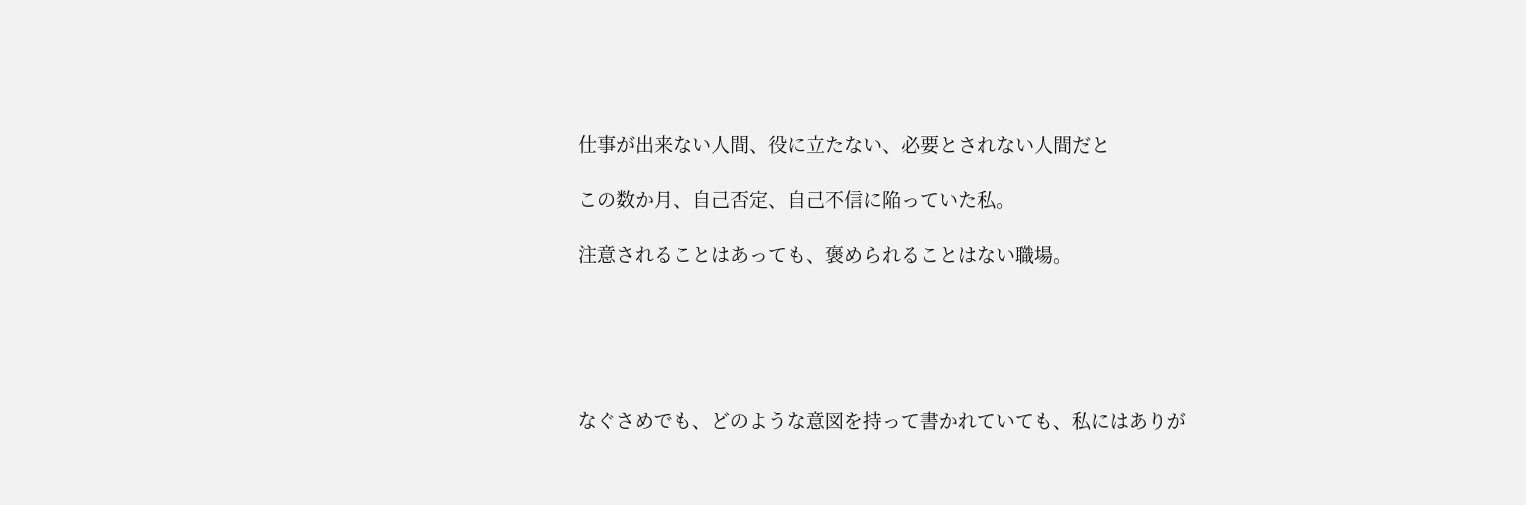仕事が出来ない人間、役に立たない、必要とされない人間だと

この数か月、自己否定、自己不信に陥っていた私。

注意されることはあっても、褒められることはない職場。





なぐさめでも、どのような意図を持って書かれていても、私にはありが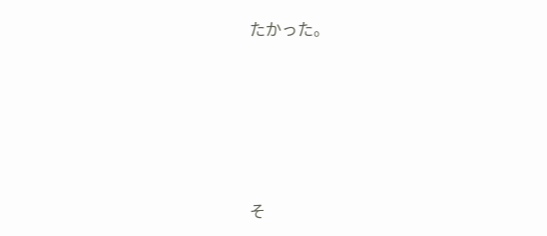たかった。







そ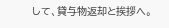して、貸与物返却と挨拶へ。